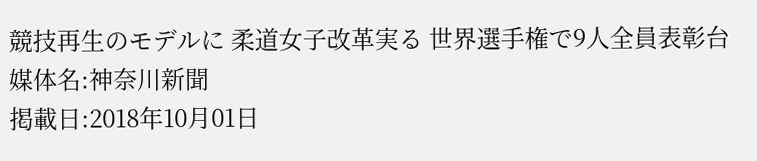競技再生のモデルに 柔道女子改革実る 世界選手権で9人全員表彰台
媒体名:神奈川新聞
掲載日:2018年10月01日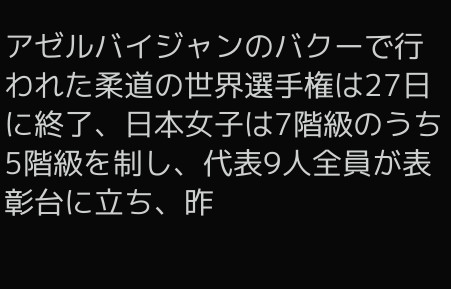アゼルバイジャンのバクーで行われた柔道の世界選手権は27日に終了、日本女子は7階級のうち5階級を制し、代表9人全員が表彰台に立ち、昨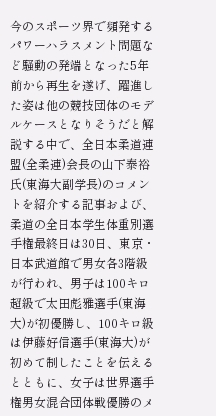今のスポーツ界で頻発するパワーハラスメント問題など騒動の発端となった5年前から再生を遂げ、躍進した姿は他の競技団体のモデルケースとなりそうだと解説する中で、全日本柔道連盟(全柔連)会長の山下泰裕氏(東海大副学長)のコメントを紹介する記事および、柔道の全日本学生体重別選手権最終日は30日、東京・日本武道館で男女各3階級が行われ、男子は100キロ超級で太田彪雅選手(東海大)が初優勝し、100キロ級は伊藤好信選手(東海大)が初めて制したことを伝えるとともに、女子は世界選手権男女混合団体戦優勝のメ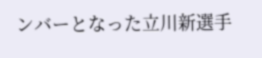ンバーとなった立川新選手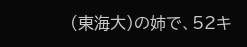(東海大)の姉で、52キ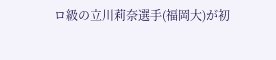ロ級の立川莉奈選手(福岡大)が初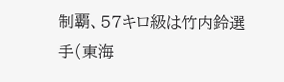制覇、57キロ級は竹内鈴選手(東海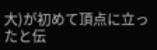大)が初めて頂点に立ったと伝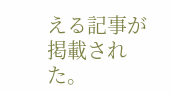える記事が掲載された。